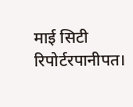माई सिटी रिपोर्टरपानीपत।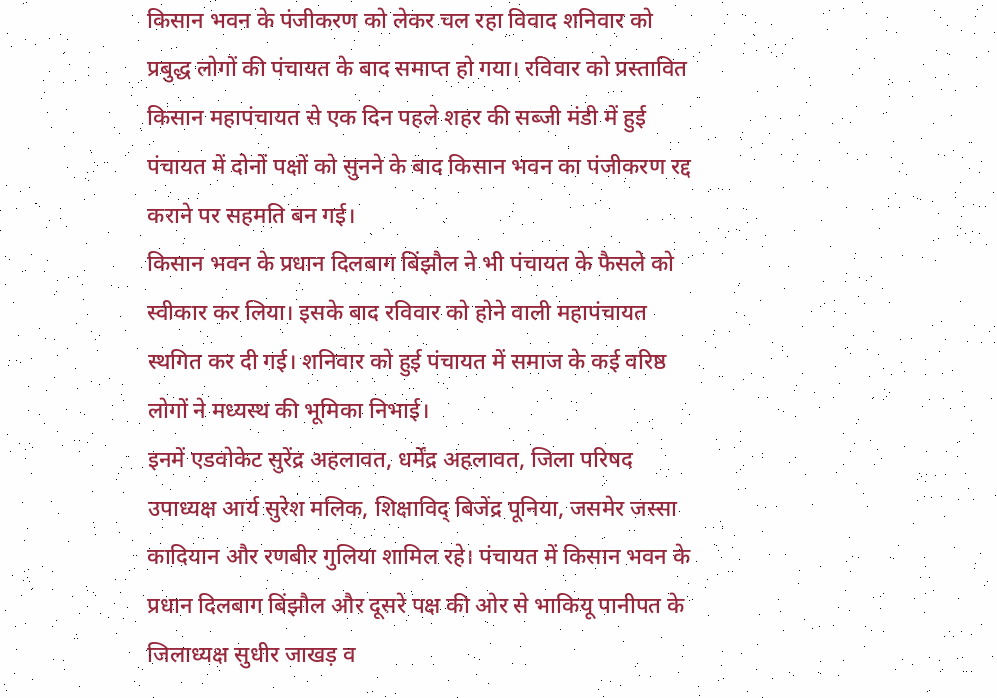किसान भवन के पंजीकरण को लेकर चल रहा विवाद शनिवार को प्रबुद्ध लोगों की पंचायत के बाद समाप्त हो गया। रविवार को प्रस्तावित किसान महापंचायत से एक दिन पहले शहर की सब्जी मंडी में हुई पंचायत में दोनों पक्षों को सुनने के बाद किसान भवन का पंजीकरण रद्द कराने पर सहमति बन गई।
किसान भवन के प्रधान दिलबाग बिंझौल ने भी पंचायत के फैसले को स्वीकार कर लिया। इसके बाद रविवार को होने वाली महापंचायत स्थगित कर दी गई। शनिवार को हुई पंचायत में समाज के कई वरिष्ठ लोगों ने मध्यस्थ की भूमिका निभाई।
इनमें एडवोकेट सुरेंद्र अहलावत, धर्मेंद्र अहलावत, जिला परिषद उपाध्यक्ष आर्य सुरेश मलिक, शिक्षाविद् बिजेंद्र पूनिया, जसमेर जस्सा कादियान और रणबीर गुलिया शामिल रहे। पंचायत में किसान भवन के प्रधान दिलबाग बिंझौल और दूसरे पक्ष की ओर से भाकियू पानीपत के जिलाध्यक्ष सुधीर जाखड़ व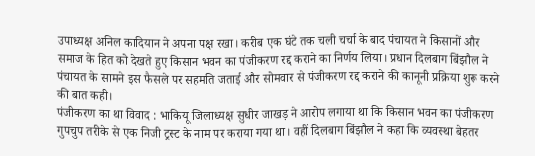उपाध्यक्ष अनिल कादियान ने अपना पक्ष रखा। करीब एक घंटे तक चली चर्चा के बाद पंचायत ने किसानों और समाज के हित को देखते हुए किसान भवन का पंजीकरण रद्द कराने का निर्णय लिया। प्रधान दिलबाग बिंझौल ने पंचायत के सामने इस फैसले पर सहमति जताई और सोमवार से पंजीकरण रद्द कराने की कानूनी प्रक्रिया शुरू करने की बात कही।
पंजीकरण का था विवाद : भाकियू जिलाध्यक्ष सुधीर जाखड़ ने आरोप लगाया था कि किसान भवन का पंजीकरण गुपचुप तरीके से एक निजी ट्रस्ट के नाम पर कराया गया था। वहीं दिलबाग बिंझौल ने कहा कि व्यवस्था बेहतर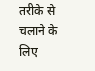तरीके से चलाने के लिए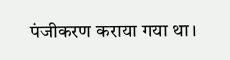पंजीकरण कराया गया था।